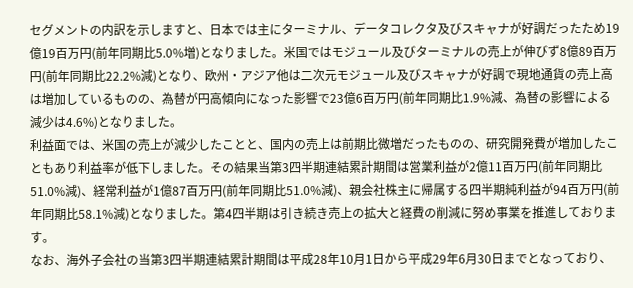セグメントの内訳を示しますと、日本では主にターミナル、データコレクタ及びスキャナが好調だったため19億19百万円(前年同期比5.0%増)となりました。米国ではモジュール及びターミナルの売上が伸びず8億89百万円(前年同期比22.2%減)となり、欧州・アジア他は二次元モジュール及びスキャナが好調で現地通貨の売上高は増加しているものの、為替が円高傾向になった影響で23億6百万円(前年同期比1.9%減、為替の影響による減少は4.6%)となりました。
利益面では、米国の売上が減少したことと、国内の売上は前期比微増だったものの、研究開発費が増加したこともあり利益率が低下しました。その結果当第3四半期連結累計期間は営業利益が2億11百万円(前年同期比51.0%減)、経常利益が1億87百万円(前年同期比51.0%減)、親会社株主に帰属する四半期純利益が94百万円(前年同期比58.1%減)となりました。第4四半期は引き続き売上の拡大と経費の削減に努め事業を推進しております。
なお、海外子会社の当第3四半期連結累計期間は平成28年10月1日から平成29年6月30日までとなっており、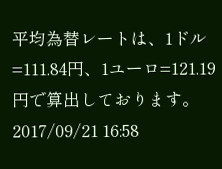平均為替レートは、1ドル=111.84円、1ユーロ=121.19円で算出しております。
2017/09/21 16:58